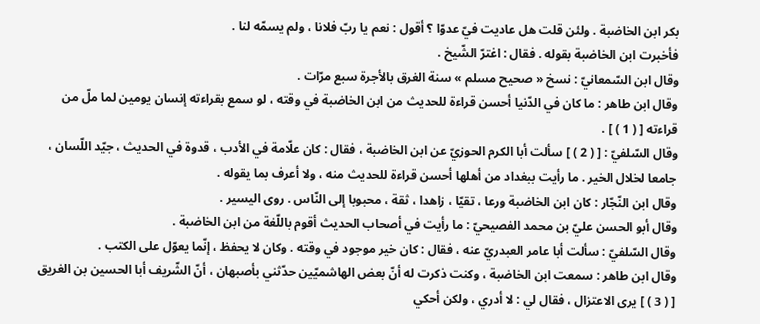بكر ابن الخاضبة . ولئن قلت هل عاديت فيّ عدوّا ؟ أقول : نعم يا ربّ فلانا ، ولم يسمّه لنا .
فأخبرت ابن الخاضبة بقوله . فقال : اغترّ الشّيخ .
وقال ابن السّمعانيّ : نسخ « صحيح مسلم » سنة الغرق بالأجرة سبع مرّات .
وقال ابن طاهر : ما كان في الدّنيا أحسن قراءة للحديث من ابن الخاضبة في وقته ، لو سمع بقراءته إنسان يومين لما ملّ من قراءته [ ( 1 ) ] .
وقال السّلفيّ : [ ( 2 ) ] سألت أبا الكرم الحوزيّ عن ابن الخاضبة ، فقال : كان علّامة في الأدب ، قدوة في الحديث ، جيّد اللّسان ، جامعا لخلال الخير . ما رأيت ببغداد من أهلها أحسن قراءة للحديث منه ، ولا أعرف بما يقوله .
وقال ابن النّجّار : كان ابن الخاضبة ورعا ، تقيّا ، زاهدا ، ثقة ، محبوبا إلى النّاس . روى اليسير .
وقال أبو الحسن عليّ بن محمد الفصيحيّ : ما رأيت في أصحاب الحديث أقوم باللّغة من ابن الخاضبة .
وقال السّلفيّ : سألت أبا عامر العبدريّ عنه ، فقال : كان خير موجود في وقته . وكان لا يحفظ ، إنّما يعوّل على الكتب .
وقال ابن طاهر : سمعت ابن الخاضبة ، وكنت ذكرت له أنّ بعض الهاشميّين حدّثني بأصبهان ، أنّ الشّريف أبا الحسين بن الغريق [ ( 3 ) ] يرى الاعتزال ، فقال لي : لا أدري ، ولكن أحكي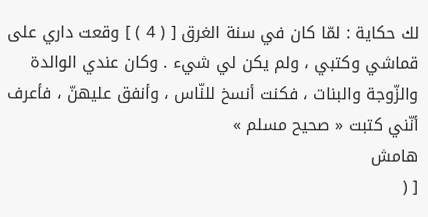لك حكاية : لمّا كان في سنة الغرق [ ( 4 ) ] وقعت داري على قماشي وكتبي ، ولم يكن لي شيء . وكان عندي الوالدة والزّوجة والبنات ، فكنت أنسخ للنّاس ، وأنفق عليهنّ ، فأعرف أنّني كتبت « صحيح مسلم »
هامش
[ (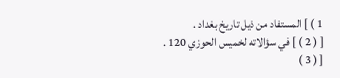1 ) ] المستفاد من ذيل تاريخ بغداد .
[ ( 2 ) ] في سؤالاته لخميس الحوزي 120 .
[ ( 3 )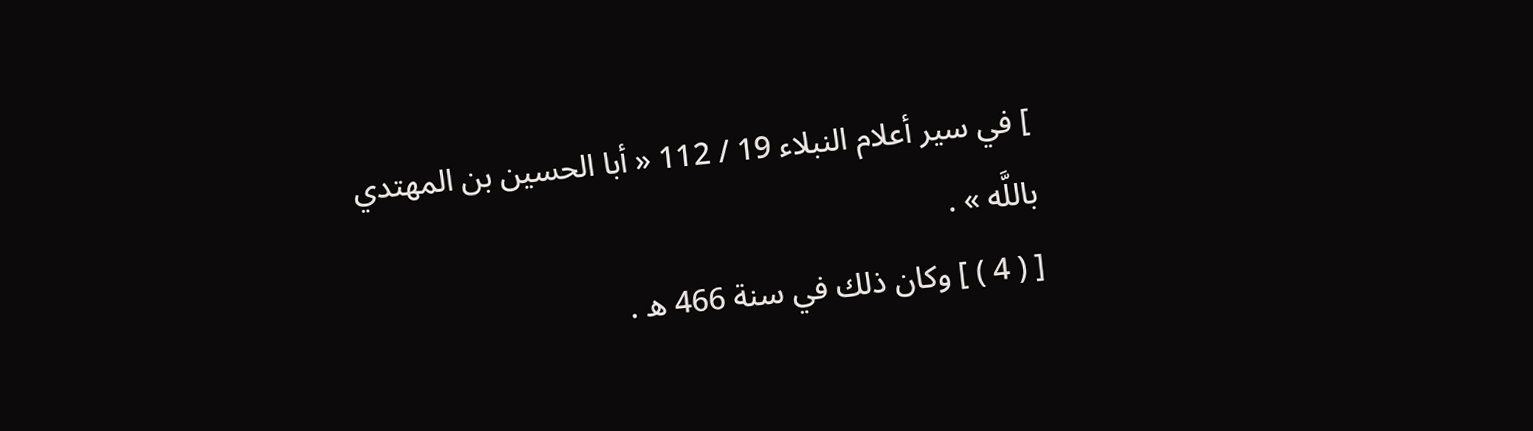] في سير أعلام النبلاء 19 / 112 « أبا الحسين بن المهتدي باللَّه » .
[ ( 4 ) ] وكان ذلك في سنة 466 ه .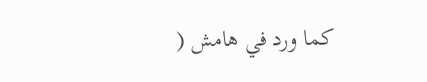كما ورد في هامش (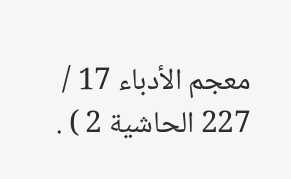معجم الأدباء 17 / 227 الحاشية 2 ) .